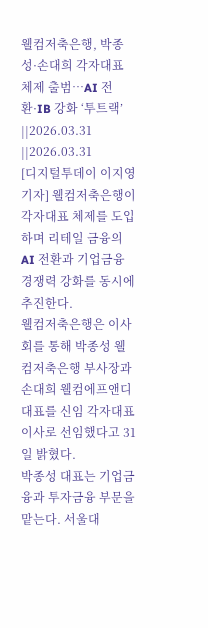웰컴저축은행, 박종성·손대희 각자대표 체제 출범…AI 전환·IB 강화 ‘투트랙’
||2026.03.31
||2026.03.31
[디지털투데이 이지영 기자] 웰컴저축은행이 각자대표 체제를 도입하며 리테일 금융의 AI 전환과 기업금융 경쟁력 강화를 동시에 추진한다.
웰컴저축은행은 이사회를 통해 박종성 웰컴저축은행 부사장과 손대희 웰컴에프앤디 대표를 신임 각자대표이사로 선임했다고 31일 밝혔다.
박종성 대표는 기업금융과 투자금융 부문을 맡는다. 서울대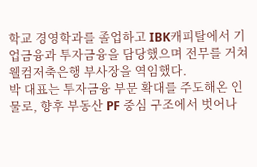학교 경영학과를 졸업하고 IBK캐피탈에서 기업금융과 투자금융을 담당했으며 전무를 거쳐 웰컴저축은행 부사장을 역임했다.
박 대표는 투자금융 부문 확대를 주도해온 인물로, 향후 부동산 PF 중심 구조에서 벗어나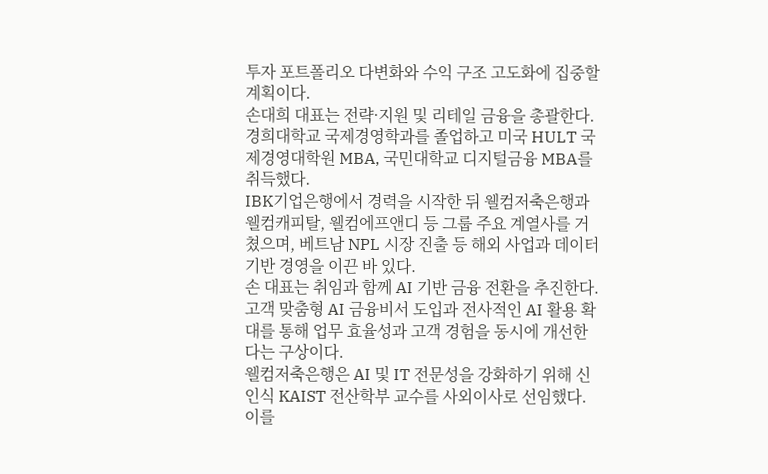투자 포트폴리오 다변화와 수익 구조 고도화에 집중할 계획이다.
손대희 대표는 전략·지원 및 리테일 금융을 총괄한다. 경희대학교 국제경영학과를 졸업하고 미국 HULT 국제경영대학원 MBA, 국민대학교 디지털금융 MBA를 취득했다.
IBK기업은행에서 경력을 시작한 뒤 웰컴저축은행과 웰컴캐피탈, 웰컴에프앤디 등 그룹 주요 계열사를 거쳤으며, 베트남 NPL 시장 진출 등 해외 사업과 데이터 기반 경영을 이끈 바 있다.
손 대표는 취임과 함께 AI 기반 금융 전환을 추진한다. 고객 맞춤형 AI 금융비서 도입과 전사적인 AI 활용 확대를 통해 업무 효율성과 고객 경험을 동시에 개선한다는 구상이다.
웰컴저축은행은 AI 및 IT 전문성을 강화하기 위해 신인식 KAIST 전산학부 교수를 사외이사로 선임했다. 이를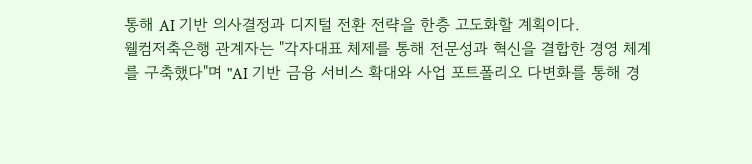통해 AI 기반 의사결정과 디지털 전환 전략을 한층 고도화할 계획이다.
웰컴저축은행 관계자는 "각자대표 체제를 통해 전문성과 혁신을 결합한 경영 체계를 구축했다"며 "AI 기반 금융 서비스 확대와 사업 포트폴리오 다변화를 통해 경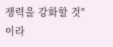쟁력을 강화할 것"이라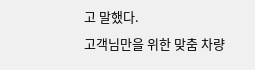고 말했다.
고객님만을 위한 맞춤 차량